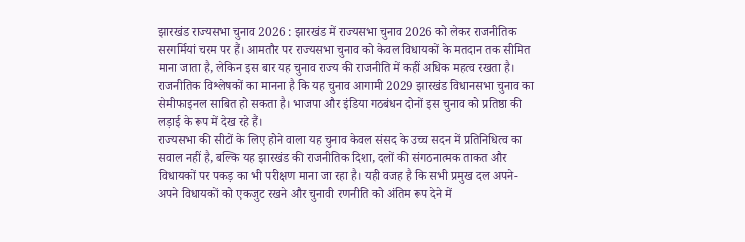झारखंड राज्यसभा चुनाव 2026 : झारखंड में राज्यसभा चुनाव 2026 को लेकर राजनीतिक सरगर्मियां चरम पर हैं। आमतौर पर राज्यसभा चुनाव को केवल विधायकों के मतदान तक सीमित माना जाता है, लेकिन इस बार यह चुनाव राज्य की राजनीति में कहीं अधिक महत्व रखता है। राजनीतिक विश्लेषकों का मानना है कि यह चुनाव आगामी 2029 झारखंड विधानसभा चुनाव का सेमीफाइनल साबित हो सकता है। भाजपा और इंडिया गठबंधन दोनों इस चुनाव को प्रतिष्ठा की लड़ाई के रूप में देख रहे हैं।
राज्यसभा की सीटों के लिए होने वाला यह चुनाव केवल संसद के उच्च सदन में प्रतिनिधित्व का सवाल नहीं है, बल्कि यह झारखंड की राजनीतिक दिशा, दलों की संगठनात्मक ताकत और विधायकों पर पकड़ का भी परीक्षण माना जा रहा है। यही वजह है कि सभी प्रमुख दल अपने-अपने विधायकों को एकजुट रखने और चुनावी रणनीति को अंतिम रूप देने में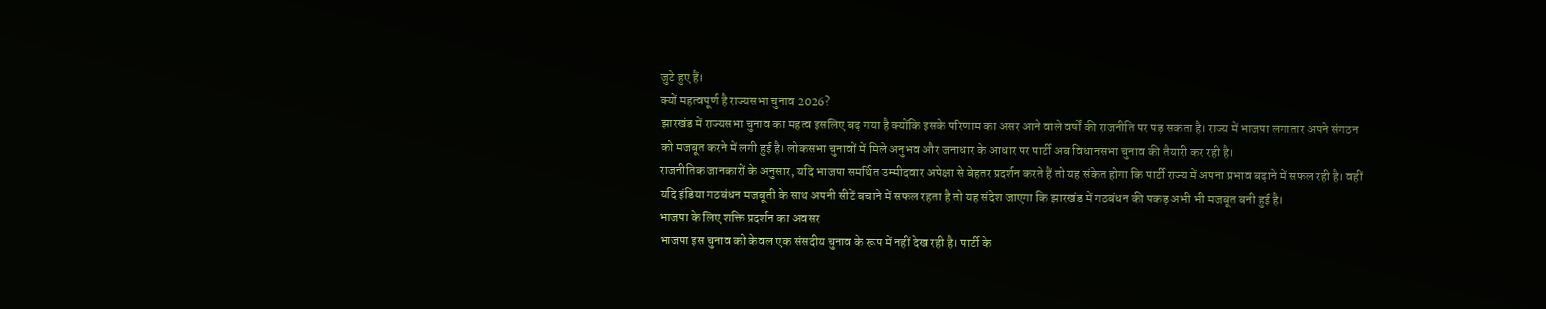जुटे हुए हैं।
क्यों महत्वपूर्ण है राज्यसभा चुनाव 2026?
झारखंड में राज्यसभा चुनाव का महत्व इसलिए बढ़ गया है क्योंकि इसके परिणाम का असर आने वाले वर्षों की राजनीति पर पड़ सकता है। राज्य में भाजपा लगातार अपने संगठन को मजबूत करने में लगी हुई है। लोकसभा चुनावों में मिले अनुभव और जनाधार के आधार पर पार्टी अब विधानसभा चुनाव की तैयारी कर रही है।
राजनीतिक जानकारों के अनुसार, यदि भाजपा समर्थित उम्मीदवार अपेक्षा से बेहतर प्रदर्शन करते हैं तो यह संकेत होगा कि पार्टी राज्य में अपना प्रभाव बढ़ाने में सफल रही है। वहीं यदि इंडिया गठबंधन मजबूती के साथ अपनी सीटें बचाने में सफल रहता है तो यह संदेश जाएगा कि झारखंड में गठबंधन की पकड़ अभी भी मजबूत बनी हुई है।
भाजपा के लिए शक्ति प्रदर्शन का अवसर
भाजपा इस चुनाव को केवल एक संसदीय चुनाव के रूप में नहीं देख रही है। पार्टी के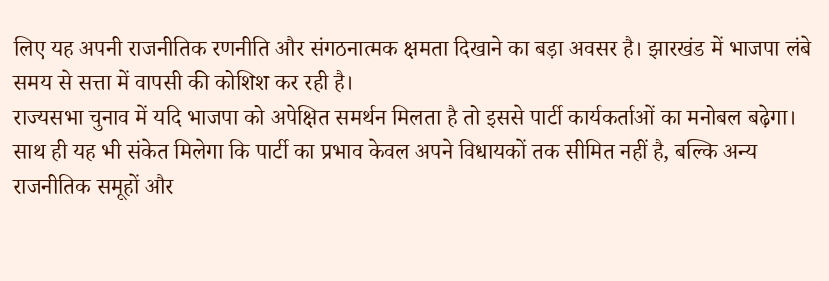लिए यह अपनी राजनीतिक रणनीति और संगठनात्मक क्षमता दिखाने का बड़ा अवसर है। झारखंड में भाजपा लंबे समय से सत्ता में वापसी की कोशिश कर रही है।
राज्यसभा चुनाव में यदि भाजपा को अपेक्षित समर्थन मिलता है तो इससे पार्टी कार्यकर्ताओं का मनोबल बढ़ेगा। साथ ही यह भी संकेत मिलेगा कि पार्टी का प्रभाव केवल अपने विधायकों तक सीमित नहीं है, बल्कि अन्य राजनीतिक समूहों और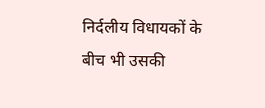निर्दलीय विधायकों के बीच भी उसकी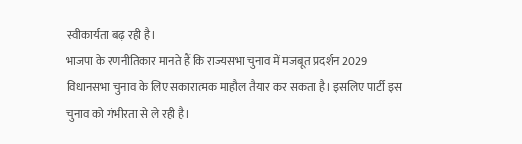स्वीकार्यता बढ़ रही है।
भाजपा के रणनीतिकार मानते हैं कि राज्यसभा चुनाव में मजबूत प्रदर्शन 2029 विधानसभा चुनाव के लिए सकारात्मक माहौल तैयार कर सकता है। इसलिए पार्टी इस चुनाव को गंभीरता से ले रही है।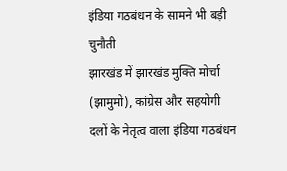इंडिया गठबंधन के सामने भी बड़ी चुनौती
झारखंड में झारखंड मुक्ति मोर्चा (झामुमो), कांग्रेस और सहयोगी दलों के नेतृत्व वाला इंडिया गठबंधन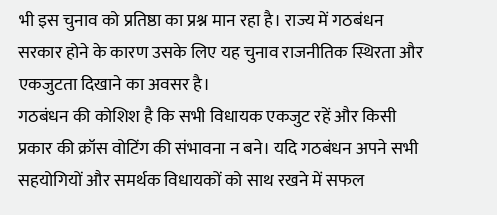भी इस चुनाव को प्रतिष्ठा का प्रश्न मान रहा है। राज्य में गठबंधन सरकार होने के कारण उसके लिए यह चुनाव राजनीतिक स्थिरता और एकजुटता दिखाने का अवसर है।
गठबंधन की कोशिश है कि सभी विधायक एकजुट रहें और किसी प्रकार की क्रॉस वोटिंग की संभावना न बने। यदि गठबंधन अपने सभी सहयोगियों और समर्थक विधायकों को साथ रखने में सफल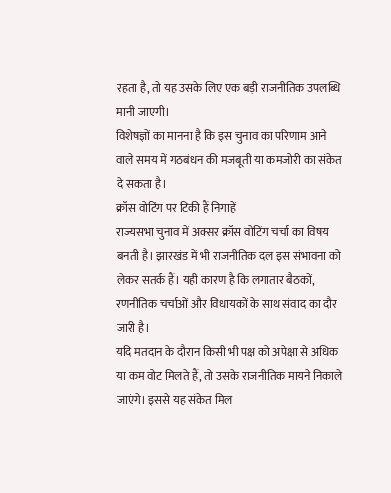रहता है, तो यह उसके लिए एक बड़ी राजनीतिक उपलब्धि मानी जाएगी।
विशेषज्ञों का मानना है कि इस चुनाव का परिणाम आने वाले समय में गठबंधन की मजबूती या कमजोरी का संकेत दे सकता है।
क्रॉस वोटिंग पर टिकी हैं निगाहें
राज्यसभा चुनाव में अक्सर क्रॉस वोटिंग चर्चा का विषय बनती है। झारखंड में भी राजनीतिक दल इस संभावना को लेकर सतर्क हैं। यही कारण है कि लगातार बैठकों, रणनीतिक चर्चाओं और विधायकों के साथ संवाद का दौर जारी है।
यदि मतदान के दौरान किसी भी पक्ष को अपेक्षा से अधिक या कम वोट मिलते हैं, तो उसके राजनीतिक मायने निकाले जाएंगे। इससे यह संकेत मिल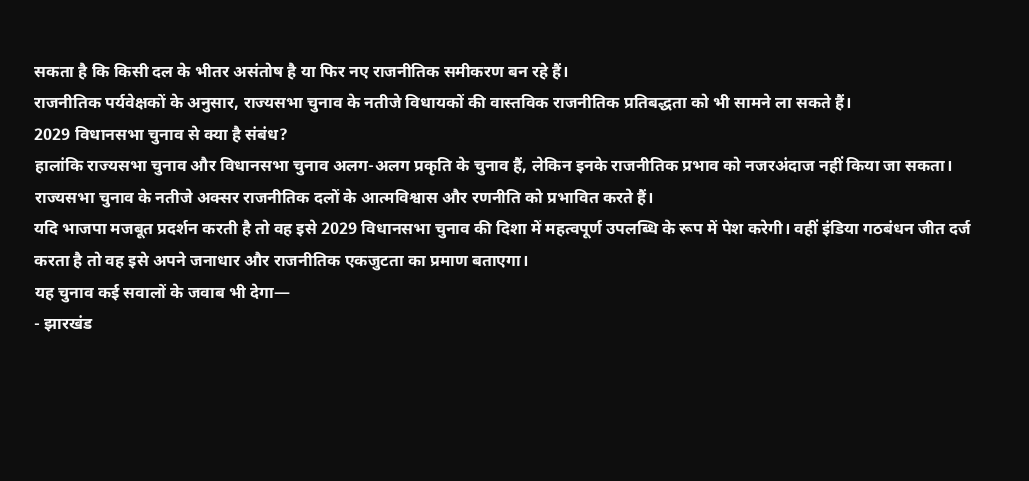सकता है कि किसी दल के भीतर असंतोष है या फिर नए राजनीतिक समीकरण बन रहे हैं।
राजनीतिक पर्यवेक्षकों के अनुसार, राज्यसभा चुनाव के नतीजे विधायकों की वास्तविक राजनीतिक प्रतिबद्धता को भी सामने ला सकते हैं।
2029 विधानसभा चुनाव से क्या है संबंध?
हालांकि राज्यसभा चुनाव और विधानसभा चुनाव अलग-अलग प्रकृति के चुनाव हैं, लेकिन इनके राजनीतिक प्रभाव को नजरअंदाज नहीं किया जा सकता। राज्यसभा चुनाव के नतीजे अक्सर राजनीतिक दलों के आत्मविश्वास और रणनीति को प्रभावित करते हैं।
यदि भाजपा मजबूत प्रदर्शन करती है तो वह इसे 2029 विधानसभा चुनाव की दिशा में महत्वपूर्ण उपलब्धि के रूप में पेश करेगी। वहीं इंडिया गठबंधन जीत दर्ज करता है तो वह इसे अपने जनाधार और राजनीतिक एकजुटता का प्रमाण बताएगा।
यह चुनाव कई सवालों के जवाब भी देगा—
- झारखंड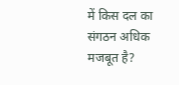में किस दल का संगठन अधिक मजबूत है?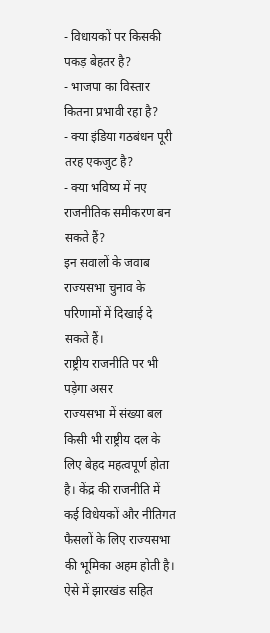- विधायकों पर किसकी पकड़ बेहतर है?
- भाजपा का विस्तार कितना प्रभावी रहा है?
- क्या इंडिया गठबंधन पूरी तरह एकजुट है?
- क्या भविष्य में नए राजनीतिक समीकरण बन सकते हैं?
इन सवालों के जवाब राज्यसभा चुनाव के परिणामों में दिखाई दे सकते हैं।
राष्ट्रीय राजनीति पर भी पड़ेगा असर
राज्यसभा में संख्या बल किसी भी राष्ट्रीय दल के लिए बेहद महत्वपूर्ण होता है। केंद्र की राजनीति में कई विधेयकों और नीतिगत फैसलों के लिए राज्यसभा की भूमिका अहम होती है। ऐसे में झारखंड सहित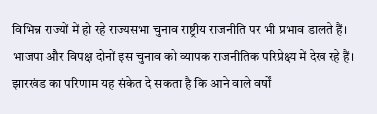विभिन्न राज्यों में हो रहे राज्यसभा चुनाव राष्ट्रीय राजनीति पर भी प्रभाव डालते हैं।
भाजपा और विपक्ष दोनों इस चुनाव को व्यापक राजनीतिक परिप्रेक्ष्य में देख रहे हैं। झारखंड का परिणाम यह संकेत दे सकता है कि आने वाले वर्षों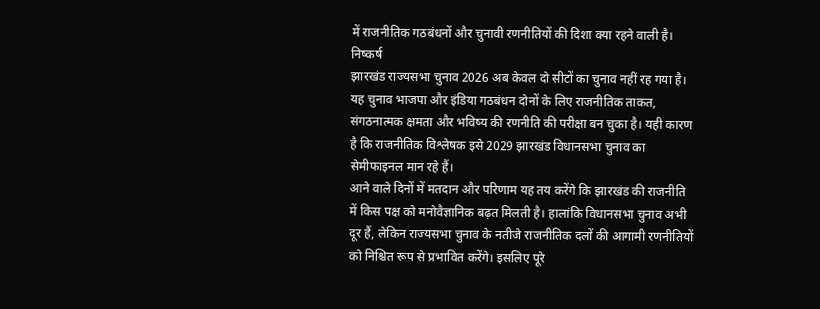में राजनीतिक गठबंधनों और चुनावी रणनीतियों की दिशा क्या रहने वाली है।
निष्कर्ष
झारखंड राज्यसभा चुनाव 2026 अब केवल दो सीटों का चुनाव नहीं रह गया है। यह चुनाव भाजपा और इंडिया गठबंधन दोनों के लिए राजनीतिक ताकत, संगठनात्मक क्षमता और भविष्य की रणनीति की परीक्षा बन चुका है। यही कारण है कि राजनीतिक विश्लेषक इसे 2029 झारखंड विधानसभा चुनाव का सेमीफाइनल मान रहे हैं।
आने वाले दिनों में मतदान और परिणाम यह तय करेंगे कि झारखंड की राजनीति में किस पक्ष को मनोवैज्ञानिक बढ़त मिलती है। हालांकि विधानसभा चुनाव अभी दूर हैं, लेकिन राज्यसभा चुनाव के नतीजे राजनीतिक दलों की आगामी रणनीतियों को निश्चित रूप से प्रभावित करेंगे। इसलिए पूरे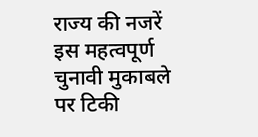राज्य की नजरें इस महत्वपूर्ण चुनावी मुकाबले पर टिकी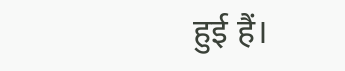हुई हैं।